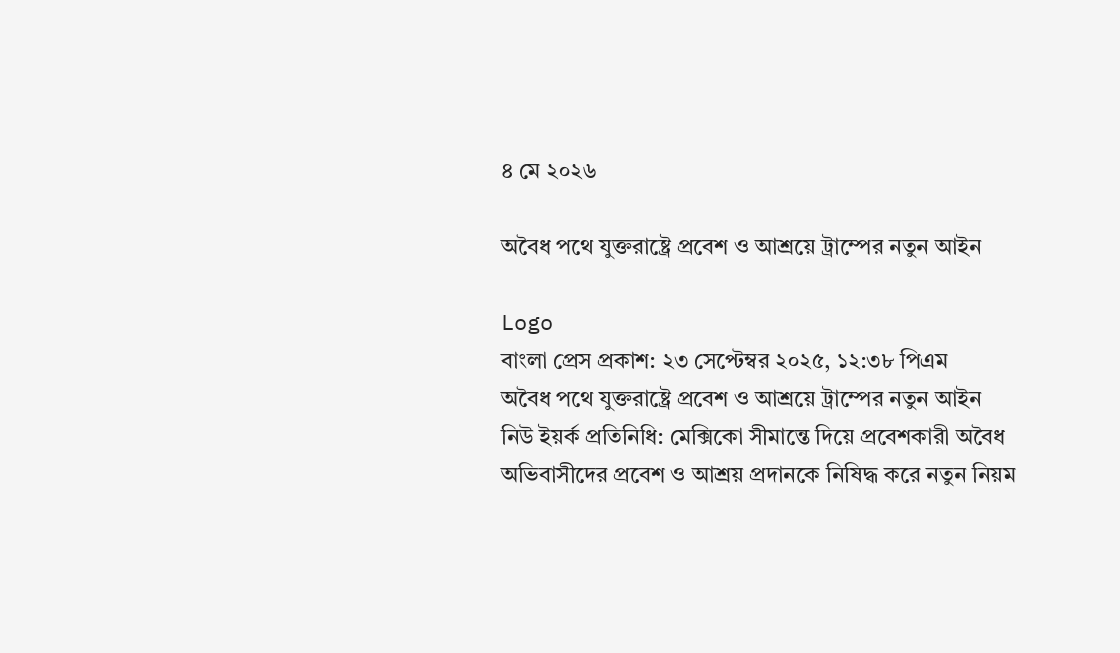৪ মে ২০২৬

অবৈধ পথে যুক্তরাষ্ট্রে প্রবেশ ও আশ্রয়ে ট্রাম্পের নতুন আইন

Logo
বাংলা প্রেস প্রকাশ: ২৩ সেপ্টেম্বর ২০২৫, ১২:৩৮ পিএম
অবৈধ পথে যুক্তরাষ্ট্রে প্রবেশ ও আশ্রয়ে ট্রাম্পের নতুন আইন
নিউ ইয়র্ক প্রতিনিধি: মেক্সিকো সীমান্তে দিয়ে প্রবেশকারী অবৈধ অভিবাসীদের প্রবেশ ও আশ্রয় প্রদানকে নিষিদ্ধ করে নতুন নিয়ম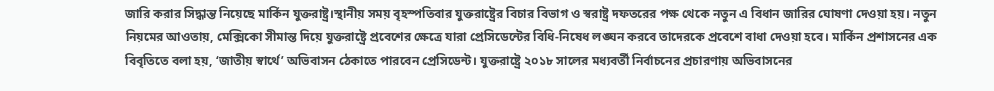জারি করার সিদ্ধান্ত নিয়েছে মার্কিন যুক্তরাষ্ট্র।স্থানীয় সময় বৃহস্পতিবার যুক্তরাষ্ট্রের বিচার বিভাগ ও স্বরাষ্ট্র দফতরের পক্ষ থেকে নতুন এ বিধান জারির ঘোষণা দেওয়া হয়। নতুন নিয়মের আওতায়, মেক্সিকো সীমান্ত দিয়ে যুক্তরাষ্ট্রে প্রবেশের ক্ষেত্রে যারা প্রেসিডেন্টের বিধি-নিষেধ লঙ্ঘন করবে তাদেরকে প্রবেশে বাধা দেওয়া হবে। মার্কিন প্রশাসনের এক বিবৃতিতে বলা হয়, ‘জাতীয় স্বার্থে’ অভিবাসন ঠেকাতে পারবেন প্রেসিডেন্ট। যুক্তরাষ্ট্রে ২০১৮ সালের মধ্যবর্তী নির্বাচনের প্রচারণায় অভিবাসনের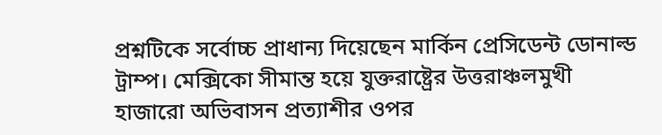প্রশ্নটিকে সর্বোচ্চ প্রাধান্য দিয়েছেন মার্কিন প্রেসিডেন্ট ডোনাল্ড ট্রাম্প। মেক্সিকো সীমান্ত হয়ে যুক্তরাষ্ট্রের উত্তরাঞ্চলমুখী হাজারো অভিবাসন প্রত্যাশীর ওপর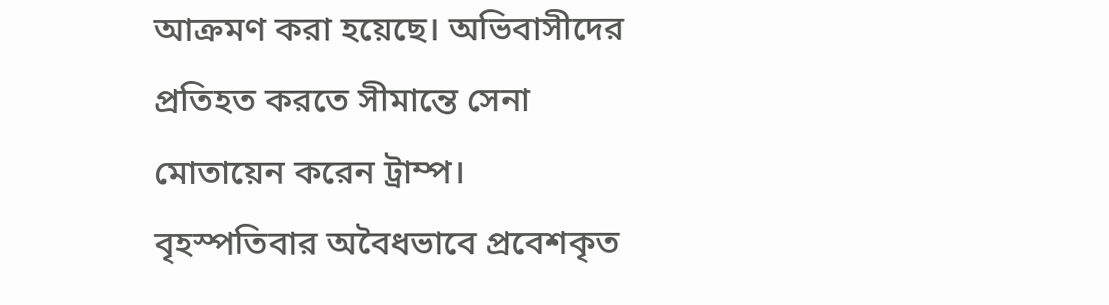আক্রমণ করা হয়েছে। অভিবাসীদের প্রতিহত করতে সীমান্তে সেনা মোতায়েন করেন ট্রাম্প। বৃহস্পতিবার অবৈধভাবে প্রবেশকৃত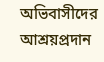অভিবাসীদের আশ্রয়প্রদান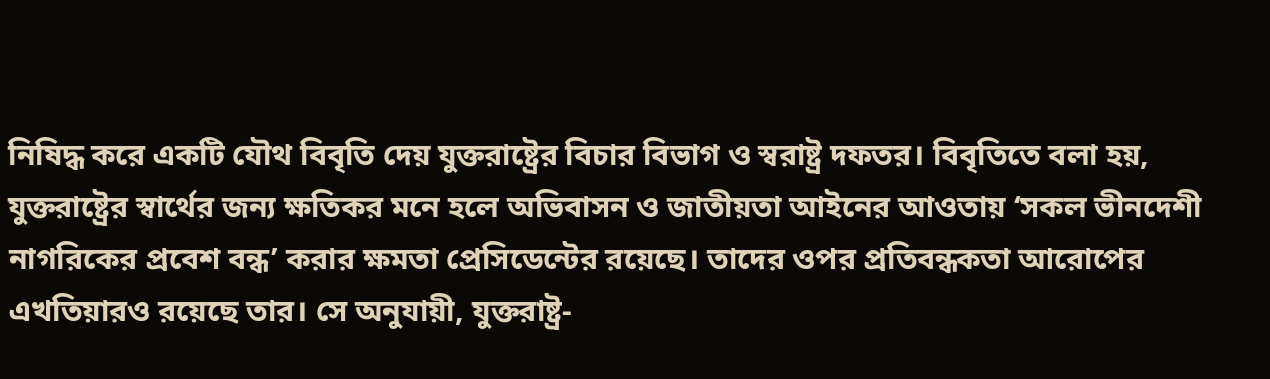নিষিদ্ধ করে একটি যৌথ বিবৃতি দেয় যুক্তরাষ্ট্রের বিচার বিভাগ ও স্বরাষ্ট্র দফতর। বিবৃতিতে বলা হয়, যুক্তরাষ্ট্রের স্বার্থের জন্য ক্ষতিকর মনে হলে অভিবাসন ও জাতীয়তা আইনের আওতায় ‘সকল ভীনদেশী নাগরিকের প্রবেশ বন্ধ’ করার ক্ষমতা প্রেসিডেন্টের রয়েছে। তাদের ওপর প্রতিবন্ধকতা আরোপের এখতিয়ারও রয়েছে তার। সে অনুযায়ী, যুক্তরাষ্ট্র-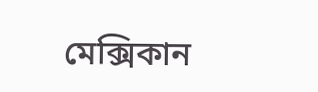মেক্সিকান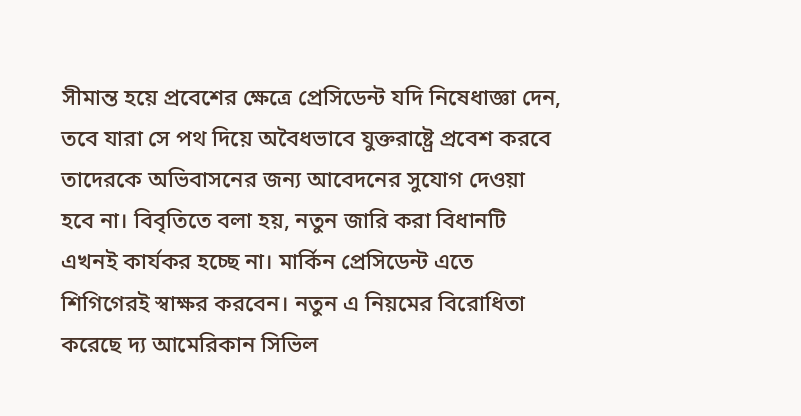সীমান্ত হয়ে প্রবেশের ক্ষেত্রে প্রেসিডেন্ট যদি নিষেধাজ্ঞা দেন, তবে যারা সে পথ দিয়ে অবৈধভাবে যুক্তরাষ্ট্রে প্রবেশ করবে তাদেরকে অভিবাসনের জন্য আবেদনের সুযোগ দেওয়া হবে না। বিবৃতিতে বলা হয়, নতুন জারি করা বিধানটি এখনই কার্যকর হচ্ছে না। মার্কিন প্রেসিডেন্ট এতে শিগিগেরই স্বাক্ষর করবেন। নতুন এ নিয়মের বিরোধিতা করেছে দ্য আমেরিকান সিভিল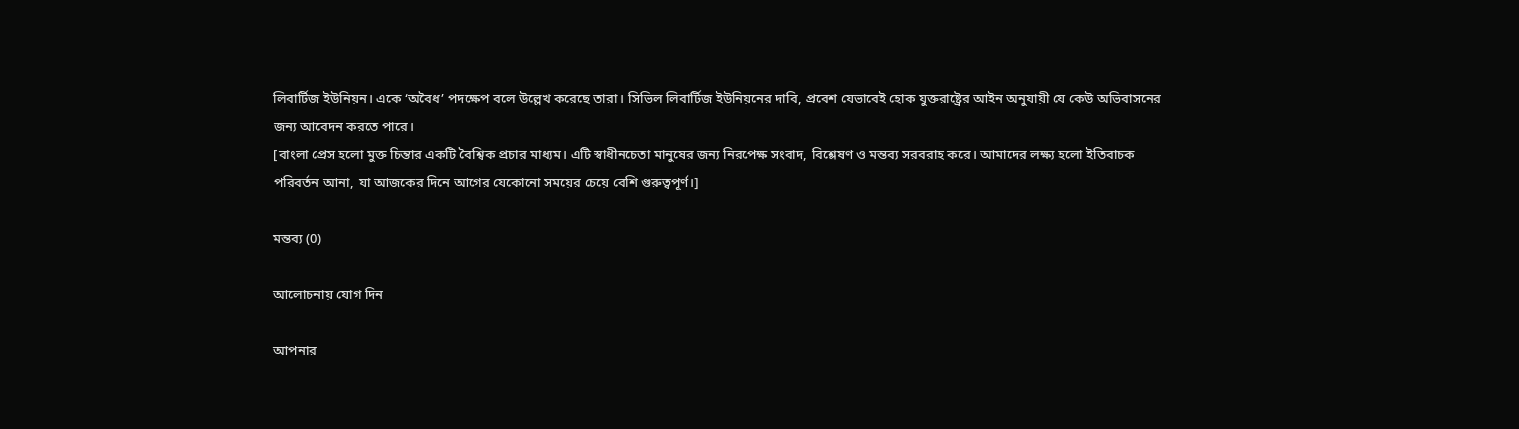লিবার্টিজ ইউনিয়ন। একে ‘অবৈধ’ পদক্ষেপ বলে উল্লেখ করেছে তারা। সিভিল লিবার্টিজ ইউনিয়নের দাবি, প্রবেশ যেভাবেই হোক যুক্তরাষ্ট্রের আইন অনুযায়ী যে কেউ অভিবাসনের জন্য আবেদন করতে পারে।
[বাংলা প্রেস হলো মুক্ত চিন্তার একটি বৈশ্বিক প্রচার মাধ্যম। এটি স্বাধীনচেতা মানুষের জন্য নিরপেক্ষ সংবাদ, বিশ্লেষণ ও মন্তব্য সরবরাহ করে। আমাদের লক্ষ্য হলো ইতিবাচক পরিবর্তন আনা, যা আজকের দিনে আগের যেকোনো সময়ের চেয়ে বেশি গুরুত্বপূর্ণ।]

মন্তব্য (0)

আলোচনায় যোগ দিন

আপনার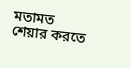মতামত শেয়ার করতে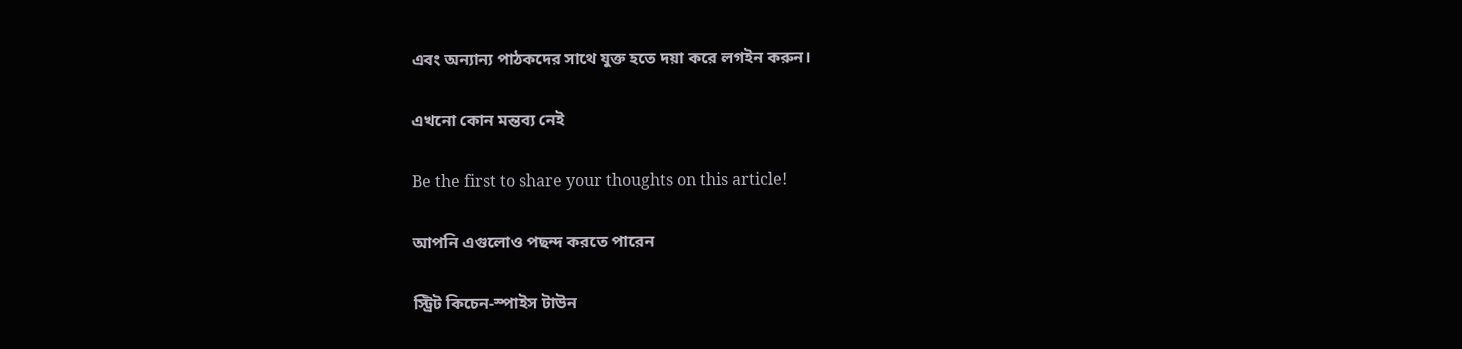এবং অন্যান্য পাঠকদের সাথে যুক্ত হতে দয়া করে লগইন করুন।

এখনো কোন মন্তব্য নেই

Be the first to share your thoughts on this article!

আপনি এগুলোও পছন্দ করতে পারেন

স্ট্রিট কিচেন-স্পাইস টাউন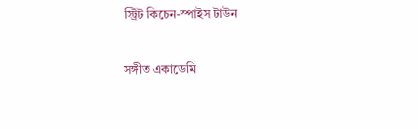স্ট্রিট কিচেন-স্পাইস টাউন

সঙ্গীত একাডেমি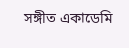সঙ্গীত একাডেমি